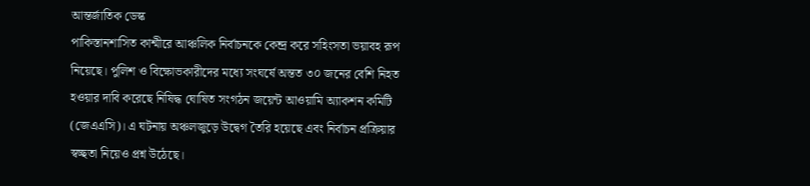আন্তর্জাতিক ডেস্ক
পাকিস্তানশাসিত কাশ্মীরে আঞ্চলিক নির্বাচনকে কেন্দ্র করে সহিংসতা ভয়াবহ রূপ নিয়েছে। পুলিশ ও বিক্ষোভকারীদের মধ্যে সংঘর্ষে অন্তত ৩০ জনের বেশি নিহত হওয়ার দাবি করেছে নিষিদ্ধ ঘোষিত সংগঠন জয়েন্ট আওয়ামি অ্যাকশন কমিটি (জেএএসি)। এ ঘটনায় অঞ্চলজুড়ে উদ্বেগ তৈরি হয়েছে এবং নির্বাচন প্রক্রিয়ার স্বচ্ছতা নিয়েও প্রশ্ন উঠেছে।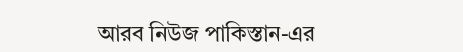আরব নিউজ পাকিস্তান-এর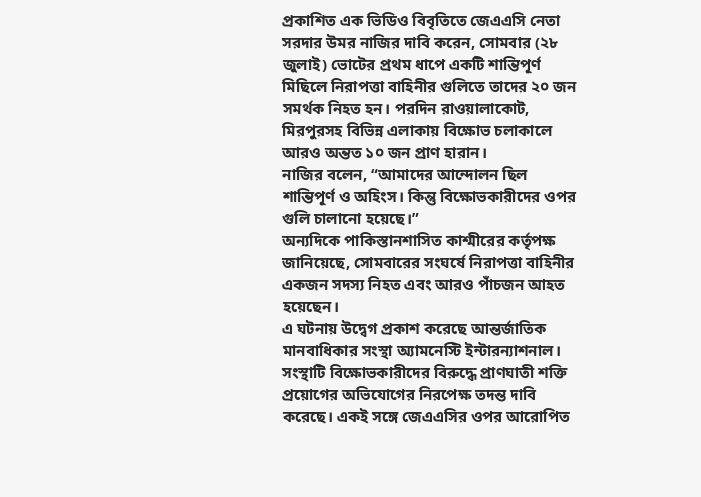প্রকাশিত এক ভিডিও বিবৃতিতে জেএএসি নেতা সরদার উমর নাজির দাবি করেন, সোমবার (২৮ জুলাই) ভোটের প্রথম ধাপে একটি শান্তিপূর্ণ মিছিলে নিরাপত্তা বাহিনীর গুলিতে তাদের ২০ জন সমর্থক নিহত হন। পরদিন রাওয়ালাকোট, মিরপুরসহ বিভিন্ন এলাকায় বিক্ষোভ চলাকালে আরও অন্তত ১০ জন প্রাণ হারান।
নাজির বলেন, “আমাদের আন্দোলন ছিল শান্তিপূর্ণ ও অহিংস। কিন্তু বিক্ষোভকারীদের ওপর গুলি চালানো হয়েছে।”
অন্যদিকে পাকিস্তানশাসিত কাশ্মীরের কর্তৃপক্ষ জানিয়েছে, সোমবারের সংঘর্ষে নিরাপত্তা বাহিনীর একজন সদস্য নিহত এবং আরও পাঁচজন আহত হয়েছেন।
এ ঘটনায় উদ্বেগ প্রকাশ করেছে আন্তর্জাতিক মানবাধিকার সংস্থা অ্যামনেস্টি ইন্টারন্যাশনাল। সংস্থাটি বিক্ষোভকারীদের বিরুদ্ধে প্রাণঘাতী শক্তি প্রয়োগের অভিযোগের নিরপেক্ষ তদন্ত দাবি করেছে। একই সঙ্গে জেএএসির ওপর আরোপিত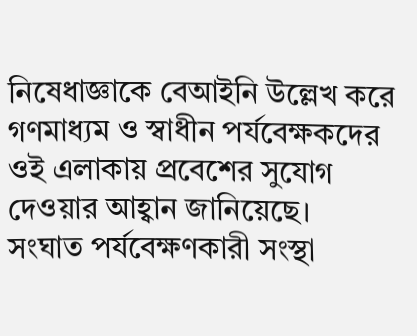নিষেধাজ্ঞাকে বেআইনি উল্লেখ করে গণমাধ্যম ও স্বাধীন পর্যবেক্ষকদের ওই এলাকায় প্রবেশের সুযোগ দেওয়ার আহ্বান জানিয়েছে।
সংঘাত পর্যবেক্ষণকারী সংস্থা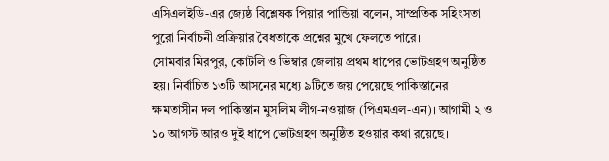এসিএলইডি-এর জ্যেষ্ঠ বিশ্লেষক পিয়ার পান্ডিয়া বলেন, সাম্প্রতিক সহিংসতা পুরো নির্বাচনী প্রক্রিয়ার বৈধতাকে প্রশ্নের মুখে ফেলতে পারে।
সোমবার মিরপুর, কোটলি ও ভিম্বার জেলায় প্রথম ধাপের ভোটগ্রহণ অনুষ্ঠিত হয়। নির্বাচিত ১৩টি আসনের মধ্যে ৯টিতে জয় পেয়েছে পাকিস্তানের ক্ষমতাসীন দল পাকিস্তান মুসলিম লীগ-নওয়াজ (পিএমএল-এন)। আগামী ২ ও ১০ আগস্ট আরও দুই ধাপে ভোটগ্রহণ অনুষ্ঠিত হওয়ার কথা রয়েছে।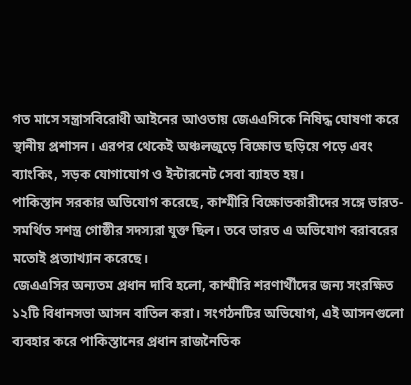গত মাসে সন্ত্রাসবিরোধী আইনের আওতায় জেএএসিকে নিষিদ্ধ ঘোষণা করে স্থানীয় প্রশাসন। এরপর থেকেই অঞ্চলজুড়ে বিক্ষোভ ছড়িয়ে পড়ে এবং ব্যাংকিং, সড়ক যোগাযোগ ও ইন্টারনেট সেবা ব্যাহত হয়।
পাকিস্তান সরকার অভিযোগ করেছে, কাশ্মীরি বিক্ষোভকারীদের সঙ্গে ভারত-সমর্থিত সশস্ত্র গোষ্ঠীর সদস্যরা যুক্ত ছিল। তবে ভারত এ অভিযোগ বরাবরের মতোই প্রত্যাখ্যান করেছে।
জেএএসির অন্যতম প্রধান দাবি হলো, কাশ্মীরি শরণার্থীদের জন্য সংরক্ষিত ১২টি বিধানসভা আসন বাতিল করা। সংগঠনটির অভিযোগ, এই আসনগুলো ব্যবহার করে পাকিস্তানের প্রধান রাজনৈতিক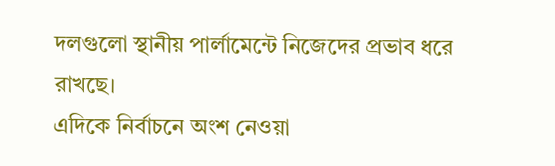দলগুলো স্থানীয় পার্লামেন্টে নিজেদের প্রভাব ধরে রাখছে।
এদিকে নির্বাচনে অংশ নেওয়া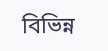বিভিন্ন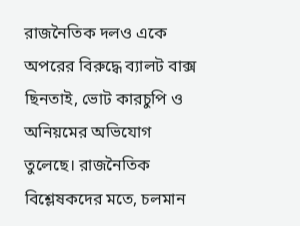রাজনৈতিক দলও একে অপরের বিরুদ্ধে ব্যালট বাক্স ছিনতাই, ভোট কারচুপি ও অনিয়মের অভিযোগ তুলেছে। রাজনৈতিক বিশ্লেষকদের মতে, চলমান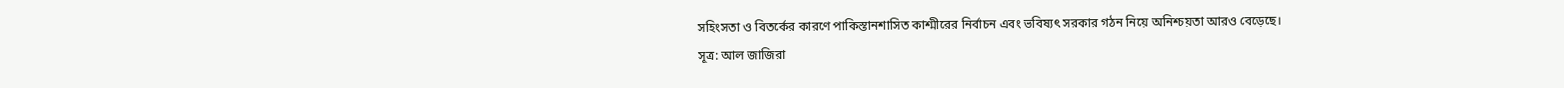সহিংসতা ও বিতর্কের কারণে পাকিস্তানশাসিত কাশ্মীরের নির্বাচন এবং ভবিষ্যৎ সরকার গঠন নিয়ে অনিশ্চয়তা আরও বেড়েছে।
সূত্র: আল জাজিরা